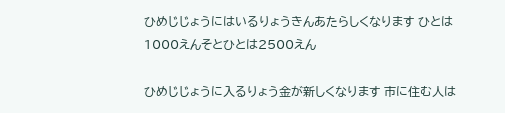ひめじじょうにはいるりょうきんあたらしくなります ひとは1000えんそとひとは2500えん

ひめじじょうに入るりょう金が新しくなります 市に住む人は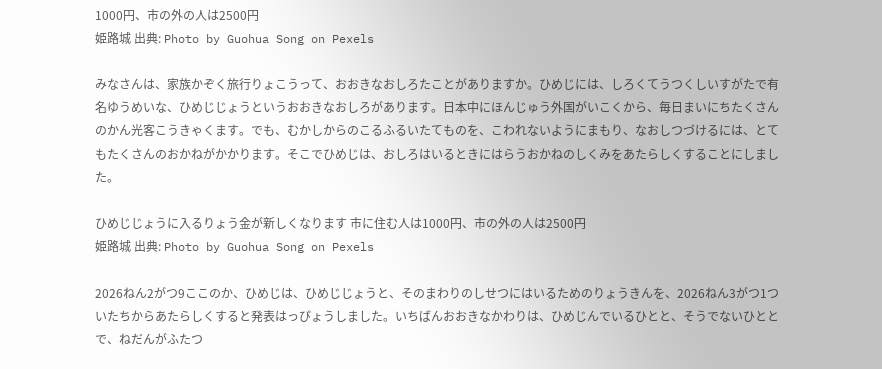1000円、市の外の人は2500円
姫路城 出典: Photo by Guohua Song on Pexels

みなさんは、家族かぞく旅行りょこうって、おおきなおしろたことがありますか。ひめじには、しろくてうつくしいすがたで有名ゆうめいな、ひめじじょうというおおきなおしろがあります。日本中にほんじゅう外国がいこくから、毎日まいにちたくさんのかん光客こうきゃくます。でも、むかしからのこるふるいたてものを、こわれないようにまもり、なおしつづけるには、とてもたくさんのおかねがかかります。そこでひめじは、おしろはいるときにはらうおかねのしくみをあたらしくすることにしました。

ひめじじょうに入るりょう金が新しくなります 市に住む人は1000円、市の外の人は2500円
姫路城 出典: Photo by Guohua Song on Pexels

2026ねん2がつ9ここのか、ひめじは、ひめじじょうと、そのまわりのしせつにはいるためのりょうきんを、2026ねん3がつ1ついたちからあたらしくすると発表はっぴょうしました。いちばんおおきなかわりは、ひめじんでいるひとと、そうでないひととで、ねだんがふたつ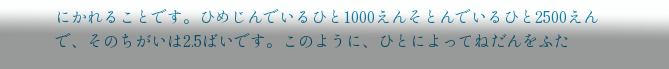にかれることです。ひめじんでいるひと1000えんそとんでいるひと2500えんで、そのちがいは2.5ばいです。このように、ひとによってねだんをふた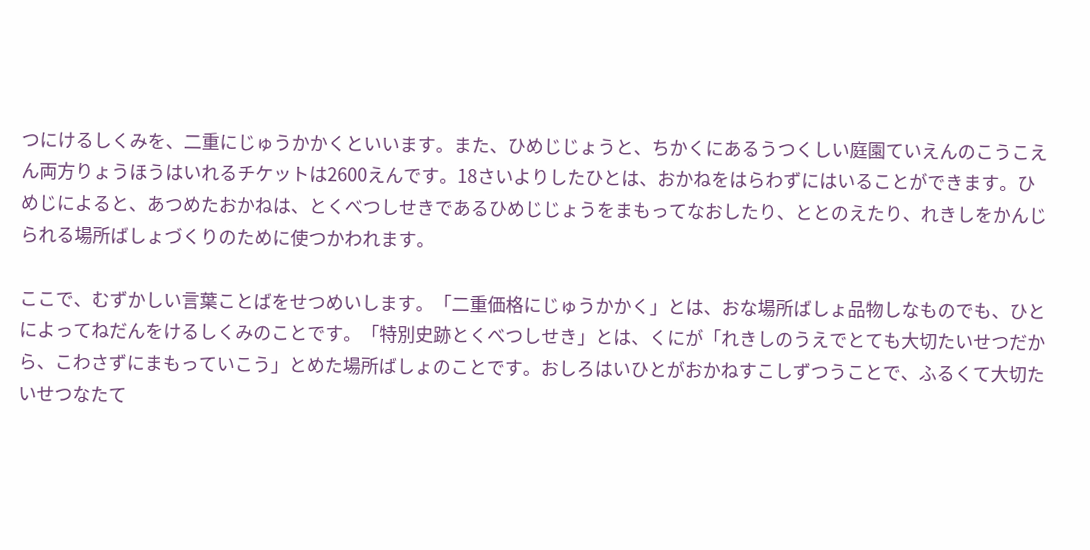つにけるしくみを、二重にじゅうかかくといいます。また、ひめじじょうと、ちかくにあるうつくしい庭園ていえんのこうこえん両方りょうほうはいれるチケットは2600えんです。18さいよりしたひとは、おかねをはらわずにはいることができます。ひめじによると、あつめたおかねは、とくべつしせきであるひめじじょうをまもってなおしたり、ととのえたり、れきしをかんじられる場所ばしょづくりのために使つかわれます。

ここで、むずかしい言葉ことばをせつめいします。「二重価格にじゅうかかく」とは、おな場所ばしょ品物しなものでも、ひとによってねだんをけるしくみのことです。「特別史跡とくべつしせき」とは、くにが「れきしのうえでとても大切たいせつだから、こわさずにまもっていこう」とめた場所ばしょのことです。おしろはいひとがおかねすこしずつうことで、ふるくて大切たいせつなたて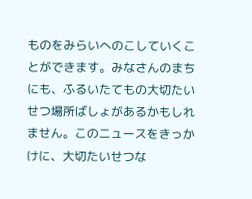ものをみらいへのこしていくことができます。みなさんのまちにも、ふるいたてもの大切たいせつ場所ばしょがあるかもしれません。このニュースをきっかけに、大切たいせつな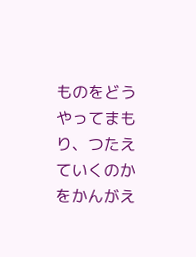ものをどうやってまもり、つたえていくのかをかんがえ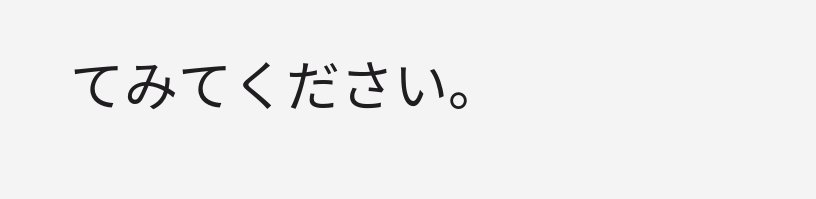てみてください。